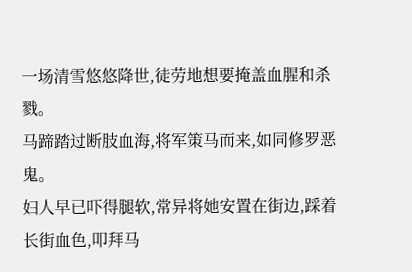一场清雪悠悠降世,徒劳地想要掩盖血腥和杀戮。
马蹄踏过断肢血海,将军策马而来,如同修罗恶鬼。
妇人早已吓得腿软,常异将她安置在街边,踩着长街血色,叩拜马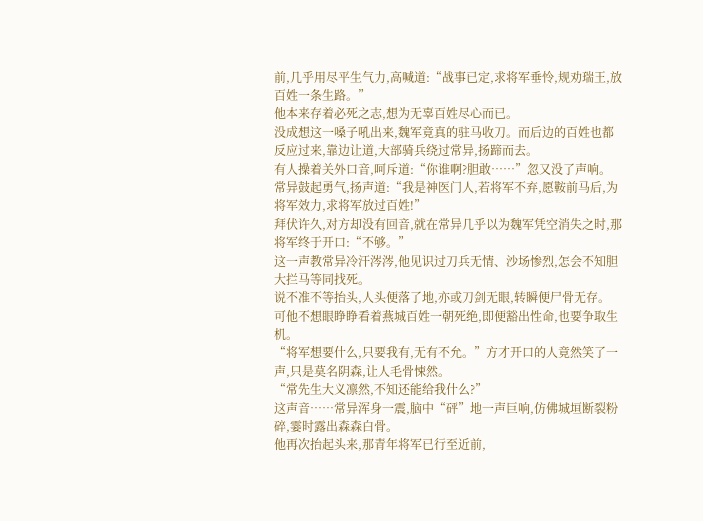前,几乎用尽平生气力,高喊道:“战事已定,求将军垂怜,规劝瑞王,放百姓一条生路。”
他本来存着必死之志,想为无辜百姓尽心而已。
没成想这一嗓子吼出来,魏军竟真的驻马收刀。而后边的百姓也都反应过来,靠边让道,大部骑兵绕过常异,扬蹄而去。
有人操着关外口音,呵斥道:“你谁啊?胆敢……”忽又没了声响。
常异鼓起勇气,扬声道:“我是神医门人,若将军不弃,愿鞍前马后,为将军效力,求将军放过百姓!”
拜伏许久,对方却没有回音,就在常异几乎以为魏军凭空消失之时,那将军终于开口:“不够。”
这一声教常异冷汗涔涔,他见识过刀兵无情、沙场惨烈,怎会不知胆大拦马等同找死。
说不准不等抬头,人头便落了地,亦或刀剑无眼,转瞬便尸骨无存。
可他不想眼睁睁看着燕城百姓一朝死绝,即便豁出性命,也要争取生机。
“将军想要什么,只要我有,无有不允。”方才开口的人竟然笑了一声,只是莫名阴森,让人毛骨悚然。
“常先生大义凛然,不知还能给我什么?”
这声音……常异浑身一震,脑中“砰”地一声巨响,仿佛城垣断裂粉碎,霎时露出森森白骨。
他再次抬起头来,那青年将军已行至近前,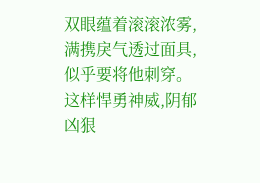双眼蕴着滚滚浓雾,满携戾气透过面具,似乎要将他刺穿。
这样悍勇神威,阴郁凶狠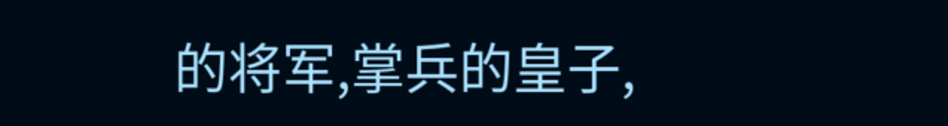的将军,掌兵的皇子,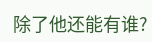除了他还能有谁?